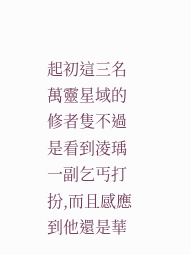起初這三名萬靈星域的修者隻不過是看到淩瑀一副乞丐打扮,而且感應到他還是華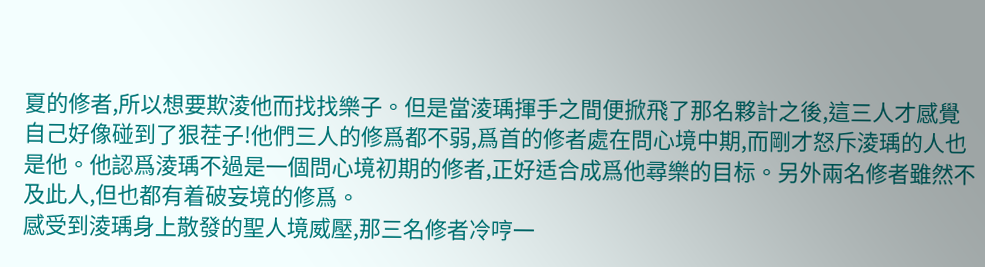夏的修者,所以想要欺淩他而找找樂子。但是當淩瑀揮手之間便掀飛了那名夥計之後,這三人才感覺自己好像碰到了狠茬子!他們三人的修爲都不弱,爲首的修者處在問心境中期,而剛才怒斥淩瑀的人也是他。他認爲淩瑀不過是一個問心境初期的修者,正好适合成爲他尋樂的目标。另外兩名修者雖然不及此人,但也都有着破妄境的修爲。
感受到淩瑀身上散發的聖人境威壓,那三名修者冷哼一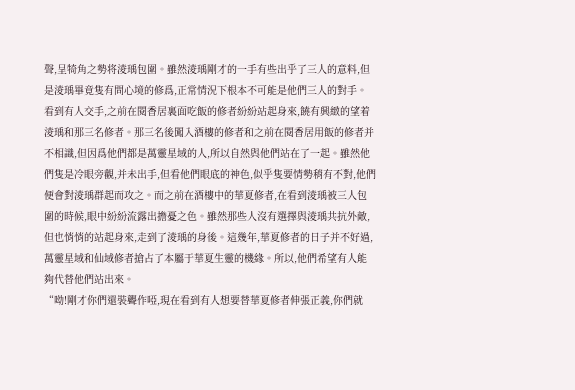聲,呈犄角之勢将淩瑀包圍。雖然淩瑀剛才的一手有些出乎了三人的意料,但是淩瑀畢竟隻有問心境的修爲,正常情況下根本不可能是他們三人的對手。
看到有人交手,之前在閱香居裏面吃飯的修者紛紛站起身來,饒有興緻的望着淩瑀和那三名修者。那三名後闖入酒樓的修者和之前在閱香居用飯的修者并不相識,但因爲他們都是萬靈星域的人,所以自然與他們站在了一起。雖然他們隻是冷眼旁觀,并未出手,但看他們眼底的神色,似乎隻要情勢稍有不對,他們便會對淩瑀群起而攻之。而之前在酒樓中的華夏修者,在看到淩瑀被三人包圍的時候,眼中紛紛流露出擔憂之色。雖然那些人沒有選擇與淩瑀共抗外敵,但也悄悄的站起身來,走到了淩瑀的身後。這幾年,華夏修者的日子并不好過,萬靈星域和仙域修者搶占了本屬于華夏生靈的機緣。所以,他們希望有人能夠代替他們站出來。
“呦!剛才你們還裝聾作啞,現在看到有人想要替華夏修者伸張正義,你們就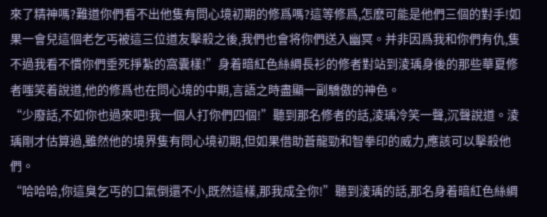來了精神嗎?難道你們看不出他隻有問心境初期的修爲嗎?這等修爲,怎麽可能是他們三個的對手!如果一會兒這個老乞丐被這三位道友擊殺之後,我們也會将你們送入幽冥。并非因爲我和你們有仇,隻不過我看不慣你們垂死掙紮的窩囊樣!”身着暗紅色絲綢長衫的修者對站到淩瑀身後的那些華夏修者嗤笑着說道,他的修爲也在問心境的中期,言語之時盡顯一副驕傲的神色。
“少廢話,不如你也過來吧!我一個人打你們四個!”聽到那名修者的話,淩瑀冷笑一聲,沉聲說道。淩瑀剛才估算過,雖然他的境界隻有問心境初期,但如果借助蒼龍勁和智拳印的威力,應該可以擊殺他們。
“哈哈哈,你這臭乞丐的口氣倒還不小,既然這樣,那我成全你!”聽到淩瑀的話,那名身着暗紅色絲綢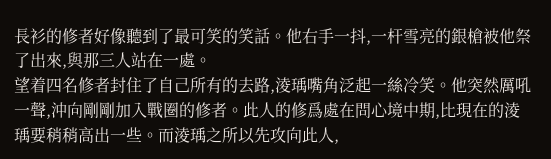長衫的修者好像聽到了最可笑的笑話。他右手一抖,一杆雪亮的銀槍被他祭了出來,與那三人站在一處。
望着四名修者封住了自己所有的去路,淩瑀嘴角泛起一絲冷笑。他突然厲吼一聲,沖向剛剛加入戰圈的修者。此人的修爲處在問心境中期,比現在的淩瑀要稍稍高出一些。而淩瑀之所以先攻向此人,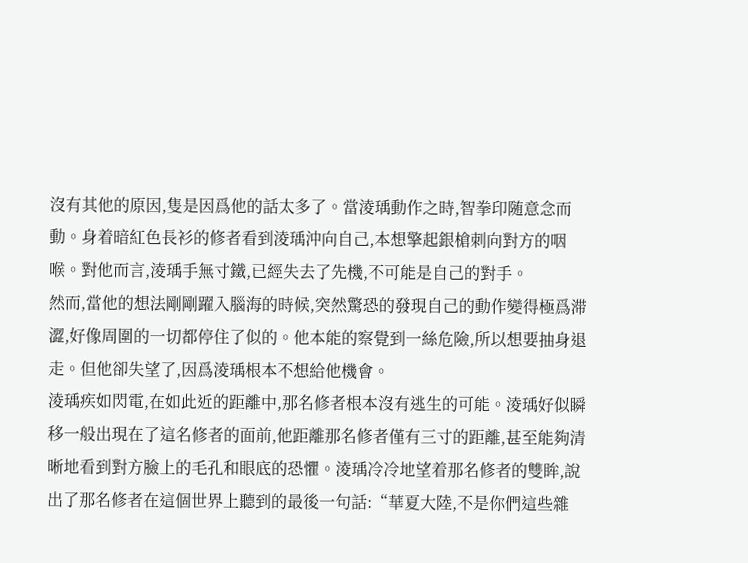沒有其他的原因,隻是因爲他的話太多了。當淩瑀動作之時,智拳印随意念而動。身着暗紅色長衫的修者看到淩瑀沖向自己,本想擎起銀槍刺向對方的咽喉。對他而言,淩瑀手無寸鐵,已經失去了先機,不可能是自己的對手。
然而,當他的想法剛剛躍入腦海的時候,突然驚恐的發現自己的動作變得極爲滞澀,好像周圍的一切都停住了似的。他本能的察覺到一絲危險,所以想要抽身退走。但他卻失望了,因爲淩瑀根本不想給他機會。
淩瑀疾如閃電,在如此近的距離中,那名修者根本沒有逃生的可能。淩瑀好似瞬移一般出現在了這名修者的面前,他距離那名修者僅有三寸的距離,甚至能夠清晰地看到對方臉上的毛孔和眼底的恐懼。淩瑀冷冷地望着那名修者的雙眸,說出了那名修者在這個世界上聽到的最後一句話:“華夏大陸,不是你們這些雜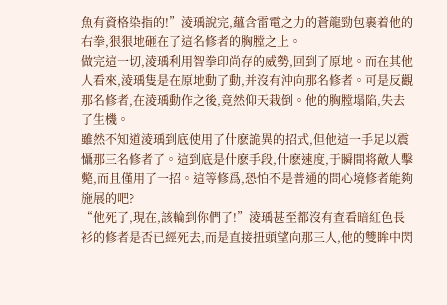魚有資格染指的!”淩瑀說完,蘊含雷電之力的蒼龍勁包裹着他的右拳,狠狠地砸在了這名修者的胸膛之上。
做完這一切,淩瑀利用智拳印尚存的威勢,回到了原地。而在其他人看來,淩瑀隻是在原地動了動,并沒有沖向那名修者。可是反觀那名修者,在淩瑀動作之後,竟然仰天栽倒。他的胸膛塌陷,失去了生機。
雖然不知道淩瑀到底使用了什麽詭異的招式,但他這一手足以震懾那三名修者了。這到底是什麽手段,什麽速度,于瞬間将敵人擊斃,而且僅用了一招。這等修爲,恐怕不是普通的問心境修者能夠施展的吧?
“他死了,現在,該輪到你們了!”淩瑀甚至都沒有查看暗紅色長衫的修者是否已經死去,而是直接扭頭望向那三人,他的雙眸中閃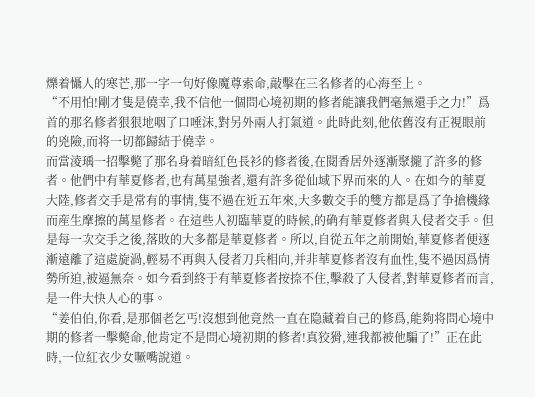爍着懾人的寒芒,那一字一句好像魔尊索命,敲擊在三名修者的心海至上。
“不用怕!剛才隻是僥幸,我不信他一個問心境初期的修者能讓我們毫無還手之力!”爲首的那名修者狠狠地咽了口唾沫,對另外兩人打氣道。此時此刻,他依舊沒有正視眼前的兇險,而将一切都歸結于僥幸。
而當淩瑀一招擊斃了那名身着暗紅色長衫的修者後,在閱香居外逐漸聚攏了許多的修者。他們中有華夏修者,也有萬星強者,還有許多從仙域下界而來的人。在如今的華夏大陸,修者交手是常有的事情,隻不過在近五年來,大多數交手的雙方都是爲了争搶機緣而産生摩擦的萬星修者。在這些人初臨華夏的時候,的确有華夏修者與入侵者交手。但是每一次交手之後,落敗的大多都是華夏修者。所以,自從五年之前開始,華夏修者便逐漸遠離了這處旋渦,輕易不再與入侵者刀兵相向,并非華夏修者沒有血性,隻不過因爲情勢所迫,被逼無奈。如今看到終于有華夏修者按捺不住,擊殺了入侵者,對華夏修者而言,是一件大快人心的事。
“姜伯伯,你看,是那個老乞丐!沒想到他竟然一直在隐藏着自己的修爲,能夠将問心境中期的修者一擊斃命,他肯定不是問心境初期的修者!真狡猾,連我都被他騙了!”正在此時,一位紅衣少女噘嘴說道。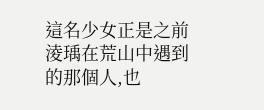這名少女正是之前淩瑀在荒山中遇到的那個人,也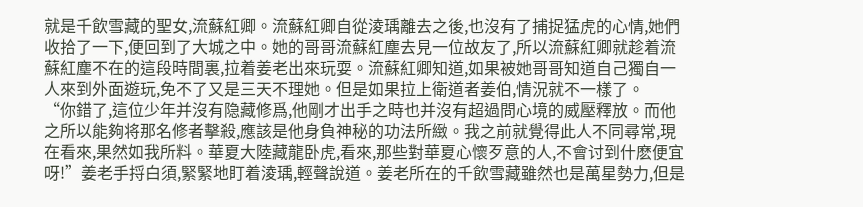就是千飲雪藏的聖女,流蘇紅卿。流蘇紅卿自從淩瑀離去之後,也沒有了捕捉猛虎的心情,她們收拾了一下,便回到了大城之中。她的哥哥流蘇紅塵去見一位故友了,所以流蘇紅卿就趁着流蘇紅塵不在的這段時間裏,拉着姜老出來玩耍。流蘇紅卿知道,如果被她哥哥知道自己獨自一人來到外面遊玩,免不了又是三天不理她。但是如果拉上衛道者姜伯,情況就不一樣了。
“你錯了,這位少年并沒有隐藏修爲,他剛才出手之時也并沒有超過問心境的威壓釋放。而他之所以能夠将那名修者擊殺,應該是他身負神秘的功法所緻。我之前就覺得此人不同尋常,現在看來,果然如我所料。華夏大陸藏龍卧虎,看來,那些對華夏心懷歹意的人,不會讨到什麽便宜呀!”姜老手捋白須,緊緊地盯着淩瑀,輕聲說道。姜老所在的千飲雪藏雖然也是萬星勢力,但是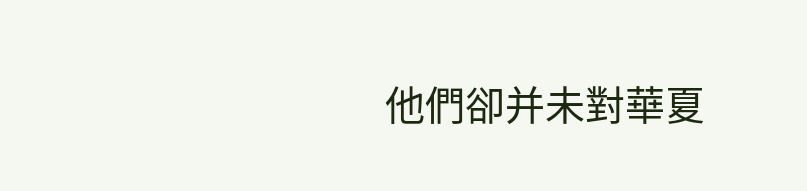他們卻并未對華夏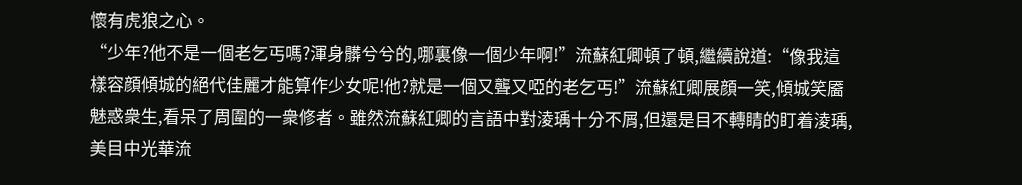懷有虎狼之心。
“少年?他不是一個老乞丐嗎?渾身髒兮兮的,哪裏像一個少年啊!”流蘇紅卿頓了頓,繼續說道:“像我這樣容顔傾城的絕代佳麗才能算作少女呢!他?就是一個又聾又啞的老乞丐!”流蘇紅卿展顔一笑,傾城笑靥魅惑衆生,看呆了周圍的一衆修者。雖然流蘇紅卿的言語中對淩瑀十分不屑,但還是目不轉睛的盯着淩瑀,美目中光華流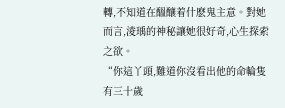轉,不知道在醞釀着什麽鬼主意。對她而言,淩瑀的神秘讓她很好奇,心生探索之欲。
“你這丫頭,難道你沒看出他的命輪隻有三十歲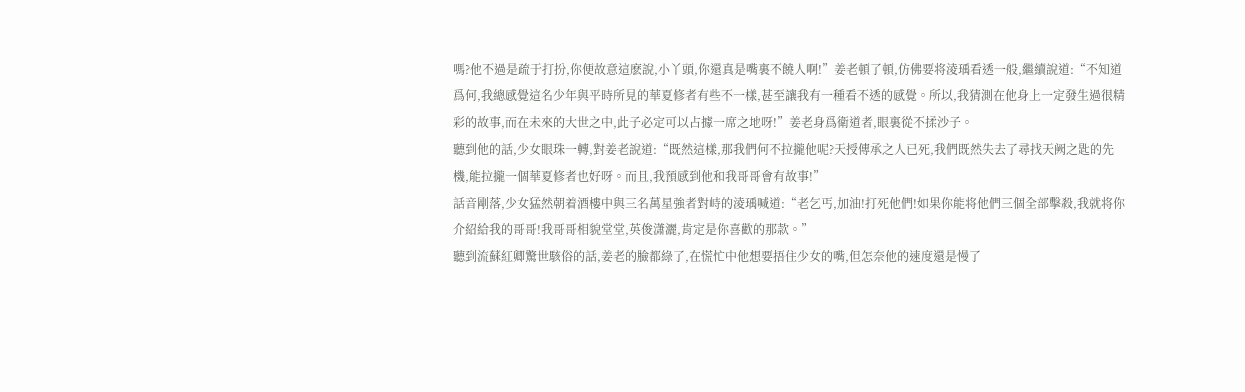嗎?他不過是疏于打扮,你便故意這麽說,小丫頭,你還真是嘴裏不饒人啊!”姜老頓了頓,仿佛要将淩瑀看透一般,繼續說道:“不知道爲何,我總感覺這名少年與平時所見的華夏修者有些不一樣,甚至讓我有一種看不透的感覺。所以,我猜測在他身上一定發生過很精彩的故事,而在未來的大世之中,此子必定可以占據一席之地呀!”姜老身爲衛道者,眼裏從不揉沙子。
聽到他的話,少女眼珠一轉,對姜老說道:“既然這樣,那我們何不拉攏他呢?天授傳承之人已死,我們既然失去了尋找天阙之匙的先機,能拉攏一個華夏修者也好呀。而且,我預感到他和我哥哥會有故事!”
話音剛落,少女猛然朝着酒樓中與三名萬星強者對峙的淩瑀喊道:“老乞丐,加油!打死他們!如果你能将他們三個全部擊殺,我就将你介紹給我的哥哥!我哥哥相貌堂堂,英俊潇灑,肯定是你喜歡的那款。”
聽到流蘇紅卿驚世駭俗的話,姜老的臉都綠了,在慌忙中他想要捂住少女的嘴,但怎奈他的速度還是慢了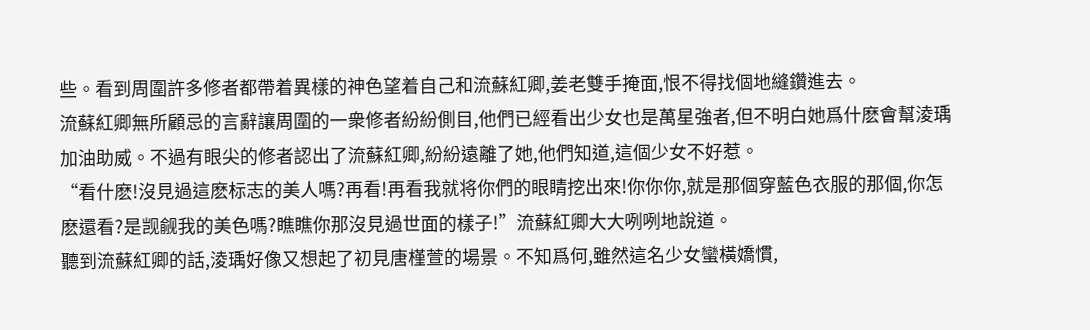些。看到周圍許多修者都帶着異樣的神色望着自己和流蘇紅卿,姜老雙手掩面,恨不得找個地縫鑽進去。
流蘇紅卿無所顧忌的言辭讓周圍的一衆修者紛紛側目,他們已經看出少女也是萬星強者,但不明白她爲什麽會幫淩瑀加油助威。不過有眼尖的修者認出了流蘇紅卿,紛紛遠離了她,他們知道,這個少女不好惹。
“看什麽!沒見過這麽标志的美人嗎?再看!再看我就将你們的眼睛挖出來!你你你,就是那個穿藍色衣服的那個,你怎麽還看?是觊觎我的美色嗎?瞧瞧你那沒見過世面的樣子!”流蘇紅卿大大咧咧地說道。
聽到流蘇紅卿的話,淩瑀好像又想起了初見唐槿萱的場景。不知爲何,雖然這名少女蠻橫嬌慣,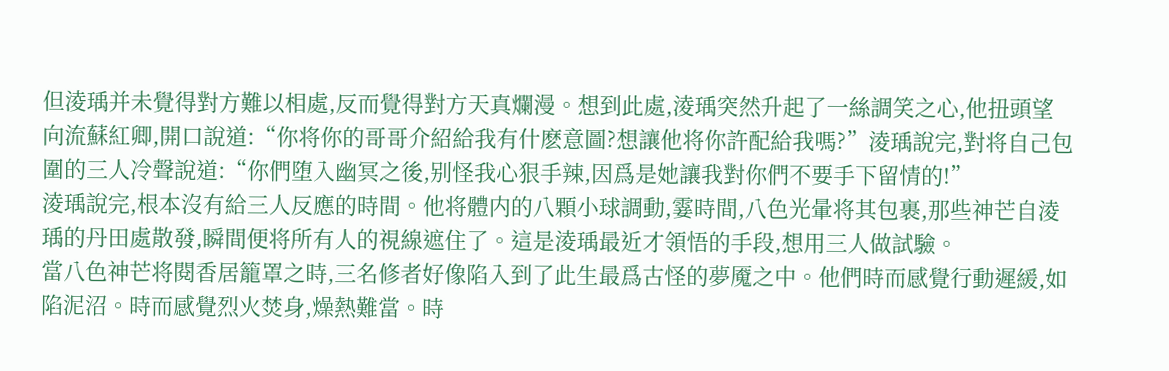但淩瑀并未覺得對方難以相處,反而覺得對方天真爛漫。想到此處,淩瑀突然升起了一絲調笑之心,他扭頭望向流蘇紅卿,開口說道:“你将你的哥哥介紹給我有什麽意圖?想讓他将你許配給我嗎?”淩瑀說完,對将自己包圍的三人冷聲說道:“你們堕入幽冥之後,别怪我心狠手辣,因爲是她讓我對你們不要手下留情的!”
淩瑀說完,根本沒有給三人反應的時間。他将體内的八顆小球調動,霎時間,八色光暈将其包裹,那些神芒自淩瑀的丹田處散發,瞬間便将所有人的視線遮住了。這是淩瑀最近才領悟的手段,想用三人做試驗。
當八色神芒将閱香居籠罩之時,三名修者好像陷入到了此生最爲古怪的夢魇之中。他們時而感覺行動遲緩,如陷泥沼。時而感覺烈火焚身,燥熱難當。時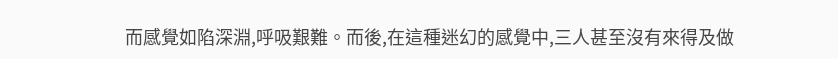而感覺如陷深淵,呼吸艱難。而後,在這種迷幻的感覺中,三人甚至沒有來得及做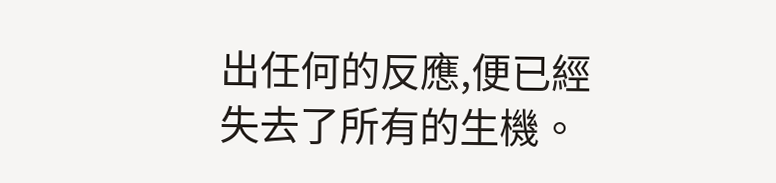出任何的反應,便已經失去了所有的生機。